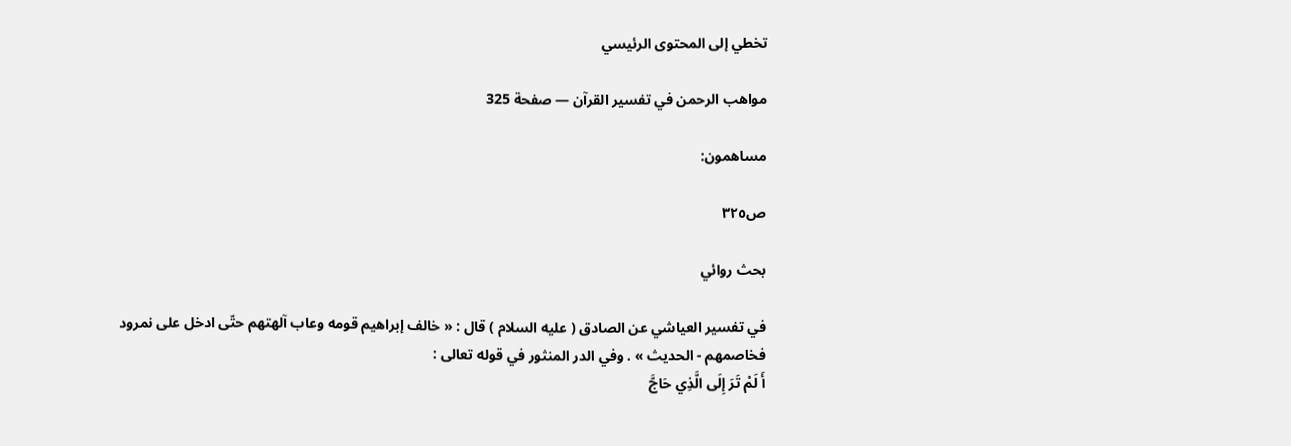تخطي إلى المحتوى الرئيسي

مواهب الرحمن في تفسير القرآن — صفحة 325

مساهمون:

ص٣٢٥

بحث روائي

في تفسير العياشي عن الصادق ( عليه السلام ) قال : « خالف إبراهيم قومه وعاب آلهتهم حتّى ادخل على نمرود فخاصمهم - الحديث » . وفي الدر المنثور في قوله تعالى :
أَ لَمْ تَرَ إِلَى الَّذِي حَاجَّ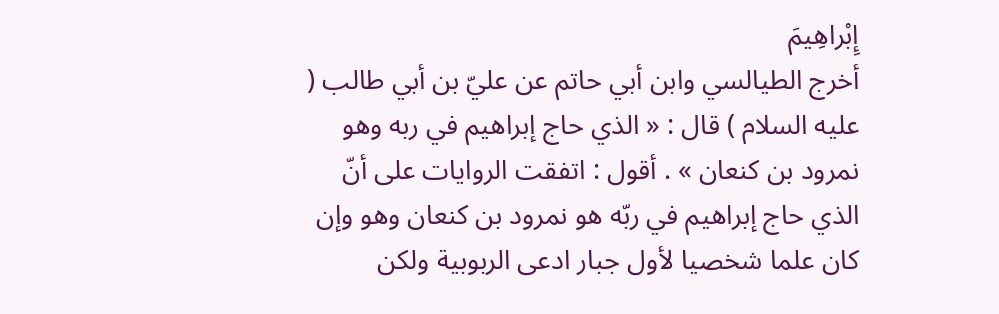إِبْراهِيمَ
أخرج الطيالسي وابن أبي حاتم عن عليّ بن أبي طالب ( عليه السلام ) قال : « الذي حاج إبراهيم في ربه وهو نمرود بن كنعان » . أقول : اتفقت الروايات على أنّ الذي حاج إبراهيم في ربّه هو نمرود بن كنعان وهو وإن كان علما شخصيا لأول جبار ادعى الربوبية ولكن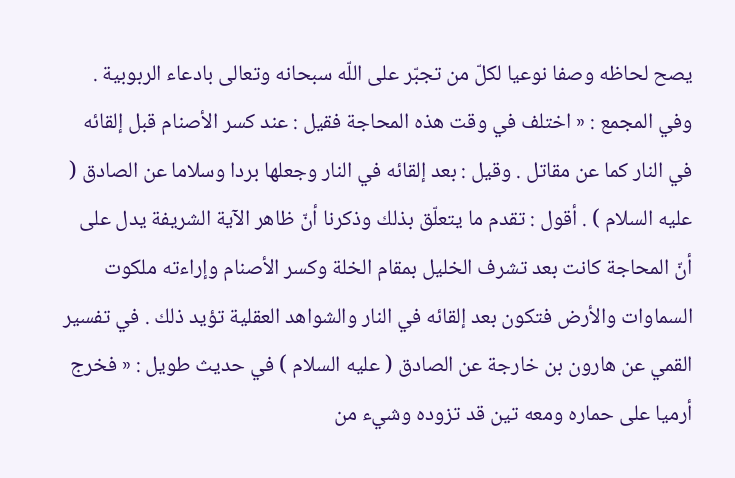يصح لحاظه وصفا نوعيا لكلّ من تجبّر على اللّه سبحانه وتعالى بادعاء الربوبية . وفي المجمع : « اختلف في وقت هذه المحاجة فقيل : عند كسر الأصنام قبل إلقائه في النار كما عن مقاتل . وقيل : بعد إلقائه في النار وجعلها بردا وسلاما عن الصادق ( عليه السلام ) . أقول : تقدم ما يتعلّق بذلك وذكرنا أنّ ظاهر الآية الشريفة يدل على أنّ المحاجة كانت بعد تشرف الخليل بمقام الخلة وكسر الأصنام وإراءته ملكوت السماوات والأرض فتكون بعد إلقائه في النار والشواهد العقلية تؤيد ذلك . في تفسير القمي عن هارون بن خارجة عن الصادق ( عليه السلام ) في حديث طويل : « فخرج أرميا على حماره ومعه تين قد تزوده وشيء من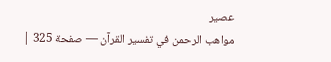عصير
مواهب الرحمن في تفسير القرآن — صفحة 325 |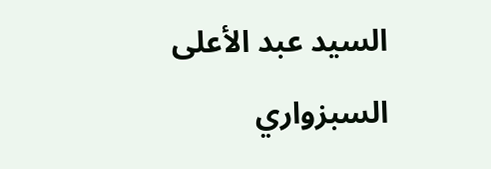السيد عبد الأعلى السبزواري